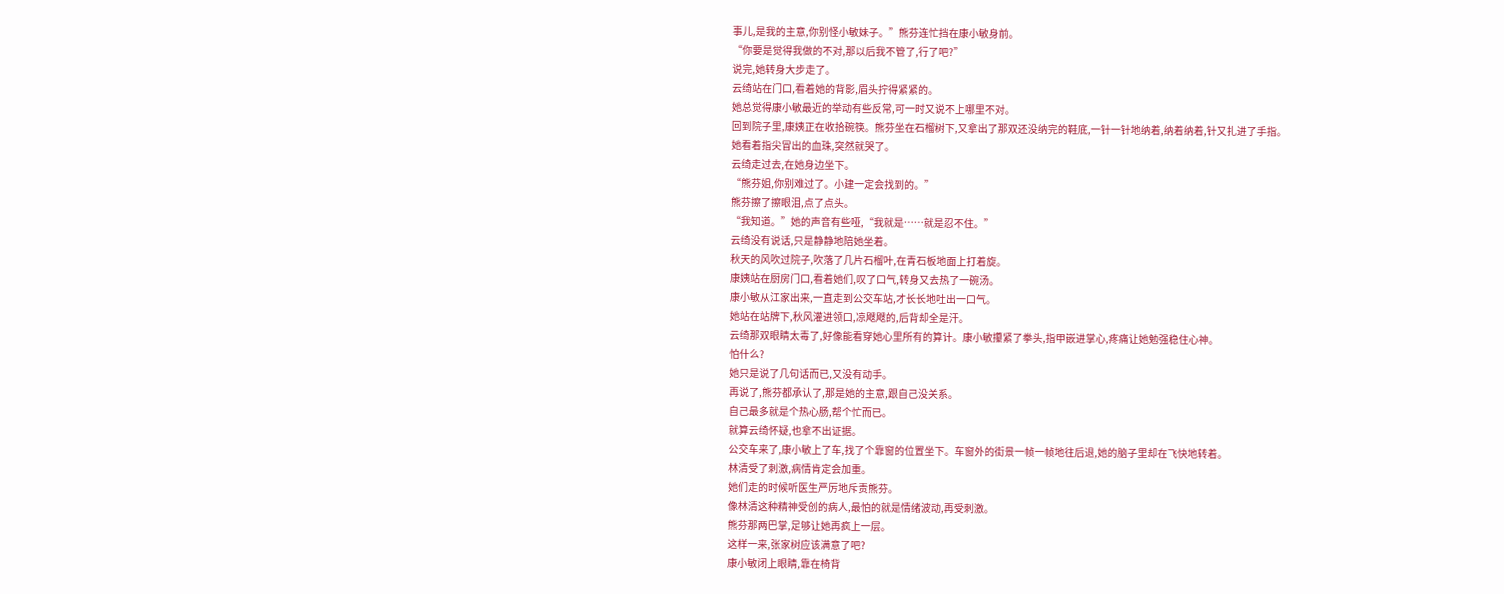事儿,是我的主意,你别怪小敏妹子。”熊芬连忙挡在康小敏身前。
“你要是觉得我做的不对,那以后我不管了,行了吧?”
说完,她转身大步走了。
云绮站在门口,看着她的背影,眉头拧得紧紧的。
她总觉得康小敏最近的举动有些反常,可一时又说不上哪里不对。
回到院子里,康姨正在收拾碗筷。熊芬坐在石榴树下,又拿出了那双还没纳完的鞋底,一针一针地纳着,纳着纳着,针又扎进了手指。
她看着指尖冒出的血珠,突然就哭了。
云绮走过去,在她身边坐下。
“熊芬姐,你别难过了。小建一定会找到的。”
熊芬擦了擦眼泪,点了点头。
“我知道。”她的声音有些哑,“我就是……就是忍不住。”
云绮没有说话,只是静静地陪她坐着。
秋天的风吹过院子,吹落了几片石榴叶,在青石板地面上打着旋。
康姨站在厨房门口,看着她们,叹了口气,转身又去热了一碗汤。
康小敏从江家出来,一直走到公交车站,才长长地吐出一口气。
她站在站牌下,秋风灌进领口,凉飕飕的,后背却全是汗。
云绮那双眼睛太毒了,好像能看穿她心里所有的算计。康小敏攥紧了拳头,指甲嵌进掌心,疼痛让她勉强稳住心神。
怕什么?
她只是说了几句话而已,又没有动手。
再说了,熊芬都承认了,那是她的主意,跟自己没关系。
自己最多就是个热心肠,帮个忙而已。
就算云绮怀疑,也拿不出证据。
公交车来了,康小敏上了车,找了个靠窗的位置坐下。车窗外的街景一帧一帧地往后退,她的脑子里却在飞快地转着。
林清受了刺激,病情肯定会加重。
她们走的时候听医生严厉地斥责熊芬。
像林清这种精神受创的病人,最怕的就是情绪波动,再受刺激。
熊芬那两巴掌,足够让她再疯上一层。
这样一来,张家树应该满意了吧?
康小敏闭上眼睛,靠在椅背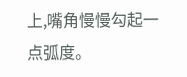上,嘴角慢慢勾起一点弧度。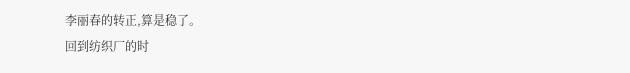李丽春的转正,算是稳了。
回到纺织厂的时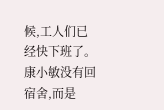候,工人们已经快下班了。
康小敏没有回宿舍,而是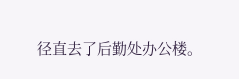径直去了后勤处办公楼。